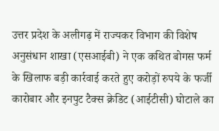उत्तर प्रदेश के अलीगढ़ में राज्यकर विभाग की विशेष अनुसंधान शाखा (एसआईबी) ने एक कथित बोगस फर्म के खिलाफ बड़ी कार्रवाई करते हुए करोड़ों रुपये के फर्जी कारोबार और इनपुट टैक्स क्रेडिट (आईटीसी) घोटाले का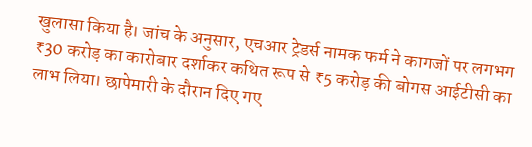खुलासा किया है। जांच के अनुसार, एचआर ट्रेडर्स नामक फर्म ने कागजों पर लगभग ₹30 करोड़ का कारोबार दर्शाकर कथित रूप से ₹5 करोड़ की बोगस आईटीसी का लाभ लिया। छापेमारी के दौरान दिए गए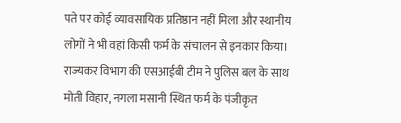पते पर कोई व्यावसायिक प्रतिष्ठान नहीं मिला और स्थानीय लोगों ने भी वहां किसी फर्म के संचालन से इनकार किया।
राज्यकर विभाग की एसआईबी टीम ने पुलिस बल के साथ मोती विहार, नगला मसानी स्थित फर्म के पंजीकृत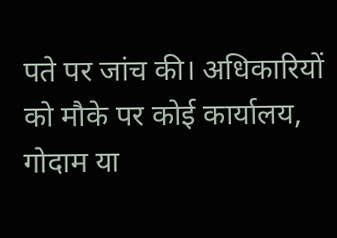पते पर जांच की। अधिकारियों को मौके पर कोई कार्यालय, गोदाम या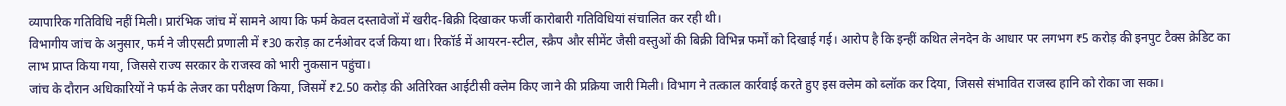व्यापारिक गतिविधि नहीं मिली। प्रारंभिक जांच में सामने आया कि फर्म केवल दस्तावेजों में खरीद-बिक्री दिखाकर फर्जी कारोबारी गतिविधियां संचालित कर रही थी।
विभागीय जांच के अनुसार, फर्म ने जीएसटी प्रणाली में ₹30 करोड़ का टर्नओवर दर्ज किया था। रिकॉर्ड में आयरन-स्टील, स्क्रैप और सीमेंट जैसी वस्तुओं की बिक्री विभिन्न फर्मों को दिखाई गई। आरोप है कि इन्हीं कथित लेनदेन के आधार पर लगभग ₹5 करोड़ की इनपुट टैक्स क्रेडिट का लाभ प्राप्त किया गया, जिससे राज्य सरकार के राजस्व को भारी नुकसान पहुंचा।
जांच के दौरान अधिकारियों ने फर्म के लेजर का परीक्षण किया, जिसमें ₹2.50 करोड़ की अतिरिक्त आईटीसी क्लेम किए जाने की प्रक्रिया जारी मिली। विभाग ने तत्काल कार्रवाई करते हुए इस क्लेम को ब्लॉक कर दिया, जिससे संभावित राजस्व हानि को रोका जा सका।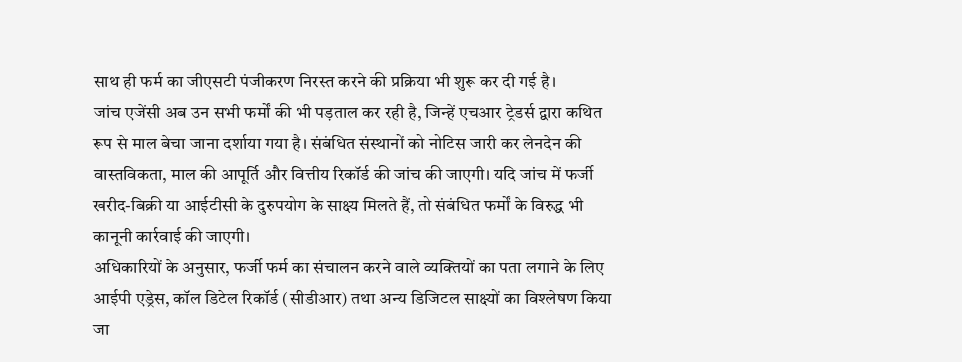साथ ही फर्म का जीएसटी पंजीकरण निरस्त करने की प्रक्रिया भी शुरू कर दी गई है।
जांच एजेंसी अब उन सभी फर्मों की भी पड़ताल कर रही है, जिन्हें एचआर ट्रेडर्स द्वारा कथित रूप से माल बेचा जाना दर्शाया गया है। संबंधित संस्थानों को नोटिस जारी कर लेनदेन की वास्तविकता, माल की आपूर्ति और वित्तीय रिकॉर्ड की जांच की जाएगी। यदि जांच में फर्जी खरीद-बिक्री या आईटीसी के दुरुपयोग के साक्ष्य मिलते हैं, तो संबंधित फर्मों के विरुद्ध भी कानूनी कार्रवाई की जाएगी।
अधिकारियों के अनुसार, फर्जी फर्म का संचालन करने वाले व्यक्तियों का पता लगाने के लिए आईपी एड्रेस, कॉल डिटेल रिकॉर्ड (सीडीआर) तथा अन्य डिजिटल साक्ष्यों का विश्लेषण किया जा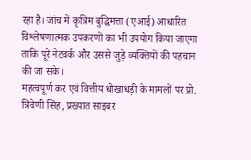रहा है। जांच में कृत्रिम बुद्धिमत्ता (एआई) आधारित विश्लेषणात्मक उपकरणों का भी उपयोग किया जाएगा ताकि पूरे नेटवर्क और उससे जुड़े व्यक्तियों की पहचान की जा सके।
महत्वपूर्ण कर एवं वित्तीय धोखाधड़ी के मामलों पर प्रो. त्रिवेणी सिंह, प्रख्यात साइबर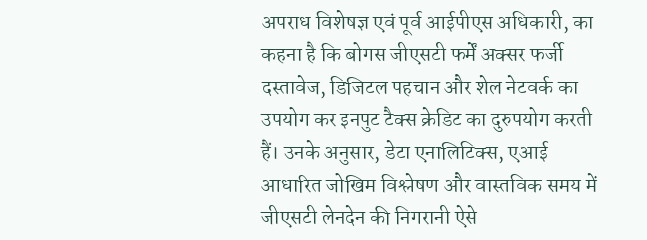अपराध विशेषज्ञ एवं पूर्व आईपीएस अधिकारी, का कहना है कि बोगस जीएसटी फर्में अक्सर फर्जी दस्तावेज, डिजिटल पहचान और शेल नेटवर्क का उपयोग कर इनपुट टैक्स क्रेडिट का दुरुपयोग करती हैं। उनके अनुसार, डेटा एनालिटिक्स, एआई आधारित जोखिम विश्लेषण और वास्तविक समय में जीएसटी लेनदेन की निगरानी ऐसे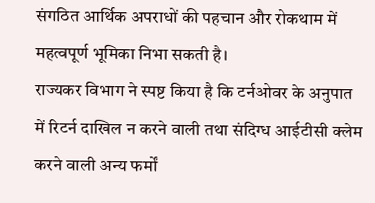संगठित आर्थिक अपराधों की पहचान और रोकथाम में महत्वपूर्ण भूमिका निभा सकती है।
राज्यकर विभाग ने स्पष्ट किया है कि टर्नओवर के अनुपात में रिटर्न दाखिल न करने वाली तथा संदिग्ध आईटीसी क्लेम करने वाली अन्य फर्मों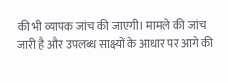की भी व्यापक जांच की जाएगी। मामले की जांच जारी है और उपलब्ध साक्ष्यों के आधार पर आगे की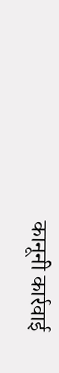कानूनी कार्रवाई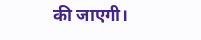की जाएगी।